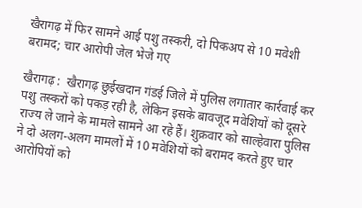खैरागढ़ में फिर सामने आई पशु तस्करी, दो पिकअप से 10 मवेशी बरामद; चार आरोपी जेल भेजे गए

खैरागढ़ :  खैरागढ़ छुईखदान गंडई जिले में पुलिस लगातार कार्रवाई कर पशु तस्करों को पकड़ रही है, लेकिन इसके बावजूद मवेशियों को दूसरे राज्य ले जाने के मामले सामने आ रहे हैं। शुक्रवार को साल्हेवारा पुलिस ने दो अलग-अलग मामलों में 10 मवेशियों को बरामद करते हुए चार आरोपियों को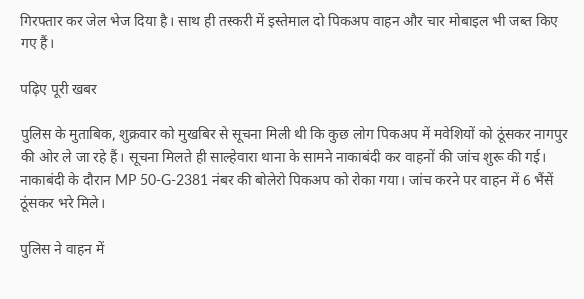गिरफ्तार कर जेल भेज दिया है। साथ ही तस्करी में इस्तेमाल दो पिकअप वाहन और चार मोबाइल भी जब्त किए गए हैं।

पढ़िए पूरी खबर

पुलिस के मुताबिक, शुक्रवार को मुखबिर से सूचना मिली थी कि कुछ लोग पिकअप में मवेशियों को ठूंसकर नागपुर की ओर ले जा रहे हैं। सूचना मिलते ही साल्हेवारा थाना के सामने नाकाबंदी कर वाहनों की जांच शुरू की गई। नाकाबंदी के दौरान MP 50-G-2381 नंबर की बोलेरो पिकअप को रोका गया। जांच करने पर वाहन में 6 भैंसें ठूंसकर भरे मिले।

पुलिस ने वाहन में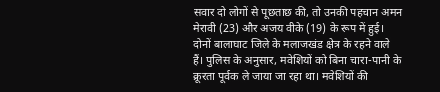सवार दो लोगों से पूछताछ की, तो उनकी पहचान अमन मेरावी (23) और अजय वीके (19) के रूप में हुई। दोनों बालाघाट जिले के मलाजखंड क्षेत्र के रहने वाले हैं। पुलिस के अनुसार, मवेशियों को बिना चारा-पानी के क्रूरता पूर्वक ले जाया जा रहा था। मवेशियों की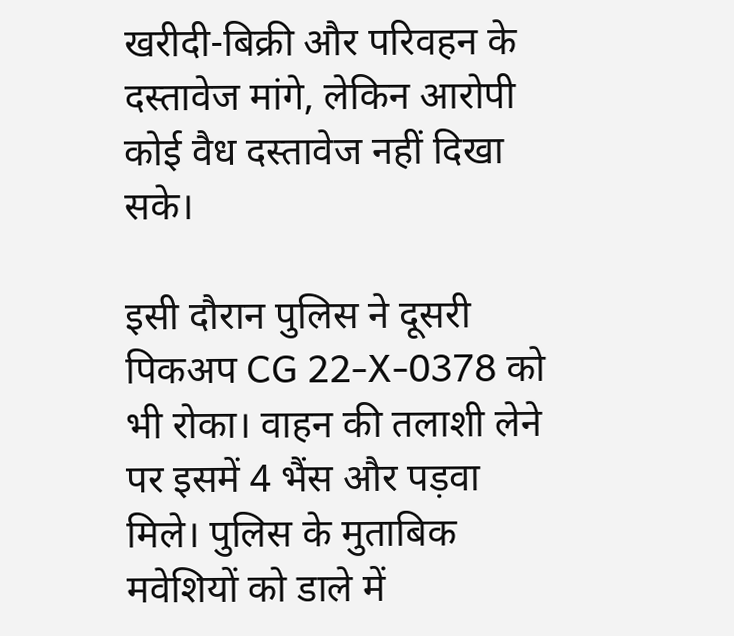खरीदी-बिक्री और परिवहन के दस्तावेज मांगे, लेकिन आरोपी कोई वैध दस्तावेज नहीं दिखा सके।

इसी दौरान पुलिस ने दूसरी पिकअप CG 22-X-0378 को भी रोका। वाहन की तलाशी लेने पर इसमें 4 भैंस और पड़वा मिले। पुलिस के मुताबिक मवेशियों को डाले में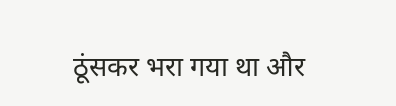ठूंसकर भरा गया था और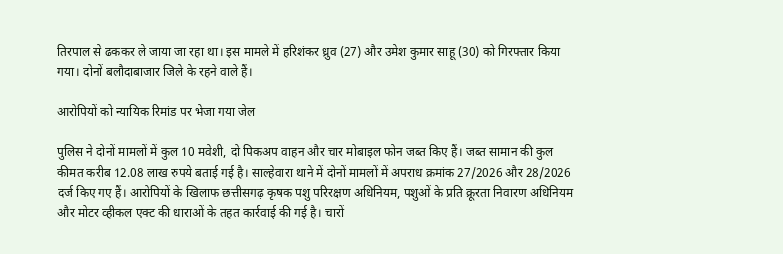तिरपाल से ढककर ले जाया जा रहा था। इस मामले में हरिशंकर ध्रुव (27) और उमेश कुमार साहू (30) को गिरफ्तार किया गया। दोनों बलौदाबाजार जिले के रहने वाले हैं।

आरोपियों को न्यायिक रिमांड पर भेजा गया जेल

पुलिस ने दोनों मामलों में कुल 10 मवेशी, दो पिकअप वाहन और चार मोबाइल फोन जब्त किए हैं। जब्त सामान की कुल कीमत करीब 12.08 लाख रुपये बताई गई है। साल्हेवारा थाने में दोनों मामलों में अपराध क्रमांक 27/2026 और 28/2026 दर्ज किए गए हैं। आरोपियों के खिलाफ छत्तीसगढ़ कृषक पशु परिरक्षण अधिनियम, पशुओं के प्रति क्रूरता निवारण अधिनियम और मोटर व्हीकल एक्ट की धाराओं के तहत कार्रवाई की गई है। चारों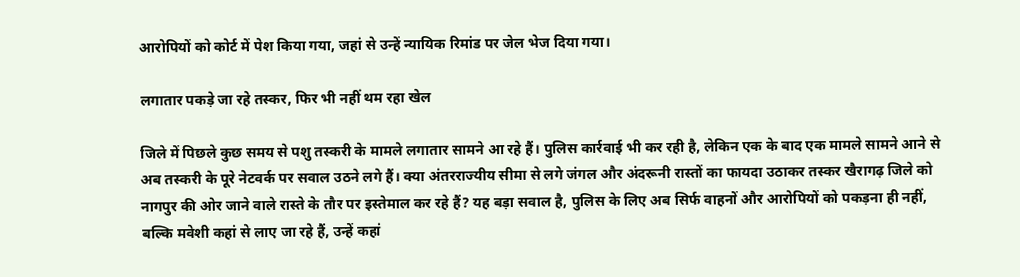आरोपियों को कोर्ट में पेश किया गया, जहां से उन्हें न्यायिक रिमांड पर जेल भेज दिया गया।

लगातार पकड़े जा रहे तस्कर, फिर भी नहीं थम रहा खेल

जिले में पिछले कुछ समय से पशु तस्करी के मामले लगातार सामने आ रहे हैं। पुलिस कार्रवाई भी कर रही है, लेकिन एक के बाद एक मामले सामने आने से अब तस्करी के पूरे नेटवर्क पर सवाल उठने लगे हैं। क्या अंतरराज्यीय सीमा से लगे जंगल और अंदरूनी रास्तों का फायदा उठाकर तस्कर खैरागढ़ जिले को नागपुर की ओर जाने वाले रास्ते के तौर पर इस्तेमाल कर रहे हैं? यह बड़ा सवाल है, पुलिस के लिए अब सिर्फ वाहनों और आरोपियों को पकड़ना ही नहीं, बल्कि मवेशी कहां से लाए जा रहे हैं, उन्हें कहां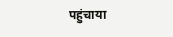पहुंचाया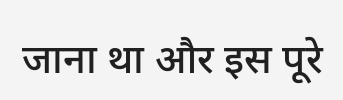जाना था और इस पूरे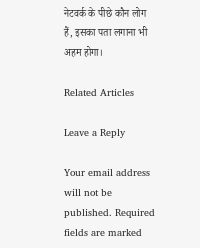नेटवर्क के पीछे कौन लोग हैं, इसका पता लगाना भी अहम होगा।

Related Articles

Leave a Reply

Your email address will not be published. Required fields are marked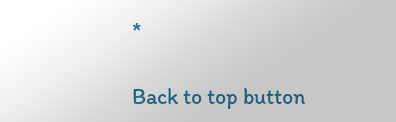*

Back to top button